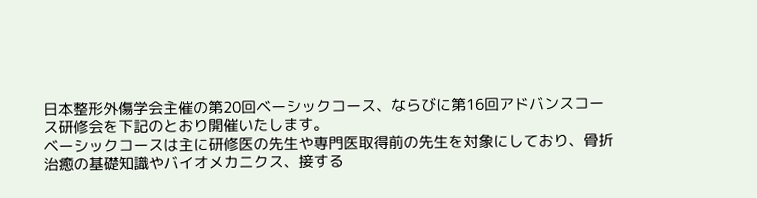日本整形外傷学会主催の第20回ベーシックコース、ならびに第16回アドバンスコース研修会を下記のとおり開催いたします。
ベーシックコースは主に研修医の先生や専門医取得前の先生を対象にしており、骨折治癒の基礎知識やバイオメカニクス、接する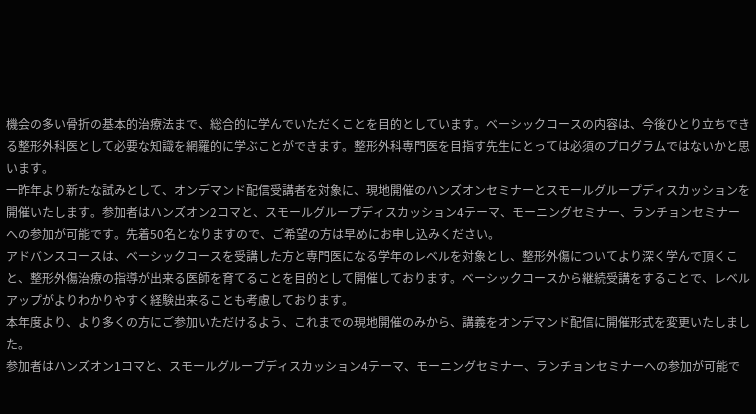機会の多い骨折の基本的治療法まで、総合的に学んでいただくことを目的としています。ベーシックコースの内容は、今後ひとり立ちできる整形外科医として必要な知識を網羅的に学ぶことができます。整形外科専門医を目指す先生にとっては必須のプログラムではないかと思います。
一昨年より新たな試みとして、オンデマンド配信受講者を対象に、現地開催のハンズオンセミナーとスモールグループディスカッションを開催いたします。参加者はハンズオン2コマと、スモールグループディスカッション4テーマ、モーニングセミナー、ランチョンセミナーへの参加が可能です。先着50名となりますので、ご希望の方は早めにお申し込みください。
アドバンスコースは、ベーシックコースを受講した方と専門医になる学年のレベルを対象とし、整形外傷についてより深く学んで頂くこと、整形外傷治療の指導が出来る医師を育てることを目的として開催しております。ベーシックコースから継続受講をすることで、レベルアップがよりわかりやすく経験出来ることも考慮しております。
本年度より、より多くの方にご参加いただけるよう、これまでの現地開催のみから、講義をオンデマンド配信に開催形式を変更いたしました。
参加者はハンズオン1コマと、スモールグループディスカッション4テーマ、モーニングセミナー、ランチョンセミナーへの参加が可能で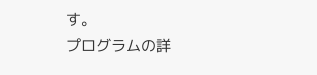す。
プログラムの詳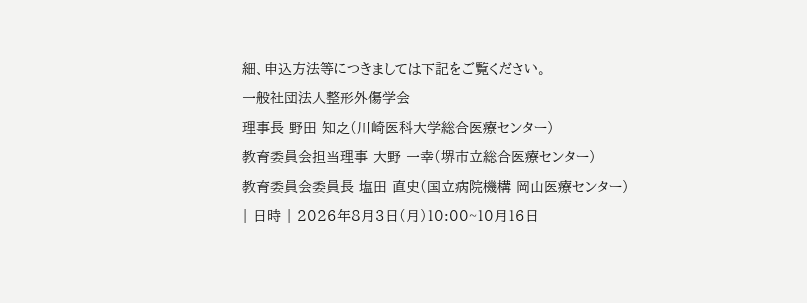細、申込方法等につきましては下記をご覧ください。
一般社団法人整形外傷学会
理事長 野田 知之(川崎医科大学総合医療センター)
教育委員会担当理事 大野 一幸(堺市立総合医療センター)
教育委員会委員長 塩田 直史(国立病院機構 岡山医療センター)
| 日時 | 2026年8月3日(月)10:00~10月16日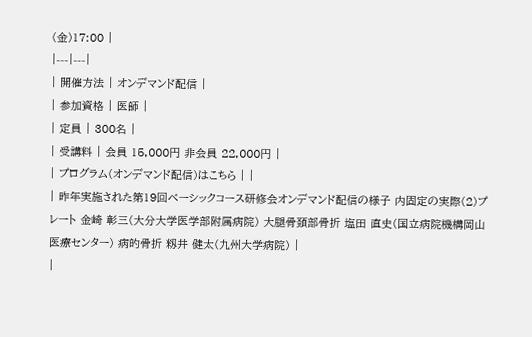(金)17:00 |
|---|---|
| 開催方法 | オンデマンド配信 |
| 参加資格 | 医師 |
| 定員 | 300名 |
| 受講料 | 会員 15,000円 非会員 22,000円 |
| プログラム(オンデマンド配信)はこちら | |
| 昨年実施された第19回ベーシックコース研修会オンデマンド配信の様子 内固定の実際(2)プレート 金崎 彰三(大分大学医学部附属病院) 大腿骨頚部骨折 塩田 直史(国立病院機構岡山医療センター) 病的骨折 籾井 健太(九州大学病院) |
|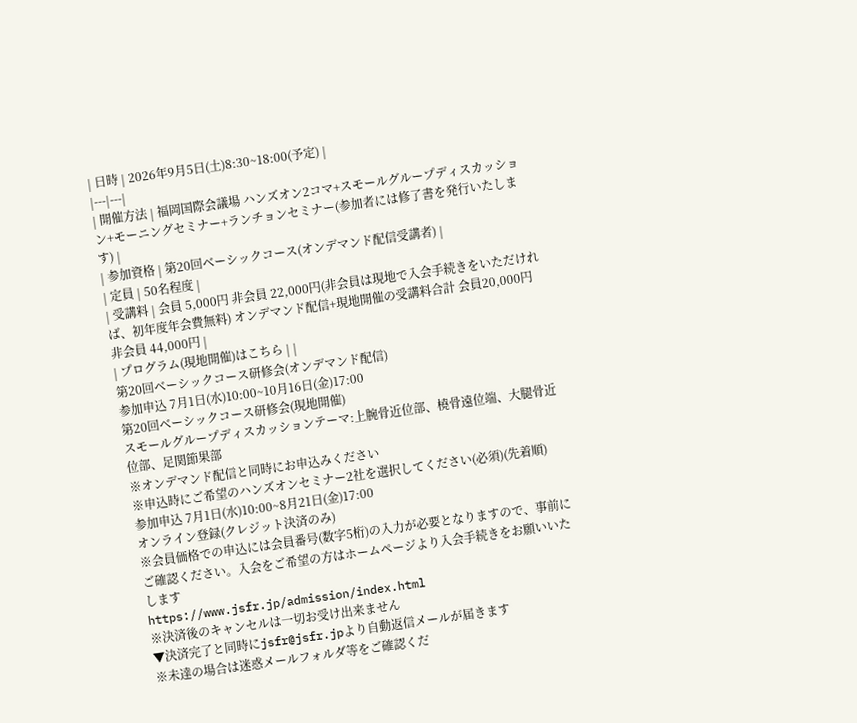| 日時 | 2026年9月5日(土)8:30~18:00(予定) |
|---|---|
| 開催方法 | 福岡国際会議場 ハンズオン2コマ+スモールグループディスカッション+モーニングセミナー+ランチョンセミナー(参加者には修了書を発行いたします) |
| 参加資格 | 第20回ベーシックコース(オンデマンド配信受講者) |
| 定員 | 50名程度 |
| 受講料 | 会員 5,000円 非会員 22,000円(非会員は現地で入会手続きをいただければ、初年度年会費無料) オンデマンド配信+現地開催の受講料合計 会員20,000円 非会員 44,000円 |
| プログラム(現地開催)はこちら | |
第20回ベーシックコース研修会(オンデマンド配信)
参加申込 7月1日(水)10:00~10月16日(金)17:00
第20回ベーシックコース研修会(現地開催)
スモールグループディスカッションテーマ:上腕骨近位部、橈骨遠位端、大腿骨近位部、足関節果部
※オンデマンド配信と同時にお申込みください
※申込時にご希望のハンズオンセミナー2社を選択してください(必須)(先着順)
参加申込 7月1日(水)10:00~8月21日(金)17:00
オンライン登録(クレジット決済のみ)
※会員価格での申込には会員番号(数字5桁)の入力が必要となりますので、事前にご確認ください。入会をご希望の方はホームページより入会手続きをお願いいたします
https://www.jsfr.jp/admission/index.html
※決済後のキャンセルは一切お受け出来ません
▼決済完了と同時にjsfr@jsfr.jpより自動返信メールが届きます
※未達の場合は迷惑メールフォルダ等をご確認くだ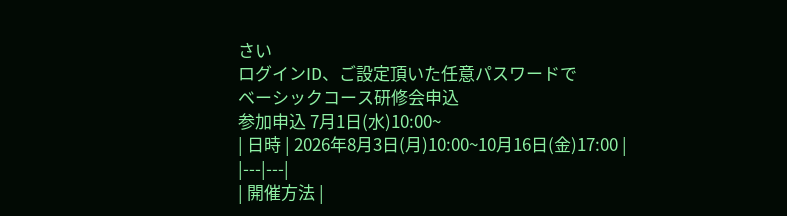さい
ログインID、ご設定頂いた任意パスワードで
ベーシックコース研修会申込
参加申込 7月1日(水)10:00~
| 日時 | 2026年8月3日(月)10:00~10月16日(金)17:00 |
|---|---|
| 開催方法 |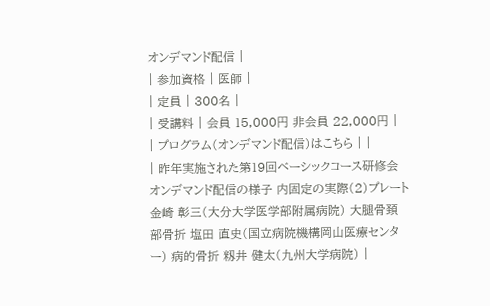オンデマンド配信 |
| 参加資格 | 医師 |
| 定員 | 300名 |
| 受講料 | 会員 15,000円 非会員 22,000円 |
| プログラム(オンデマンド配信)はこちら | |
| 昨年実施された第19回ベーシックコース研修会オンデマンド配信の様子 内固定の実際(2)プレート 金崎 彰三(大分大学医学部附属病院) 大腿骨頚部骨折 塩田 直史(国立病院機構岡山医療センター) 病的骨折 籾井 健太(九州大学病院) |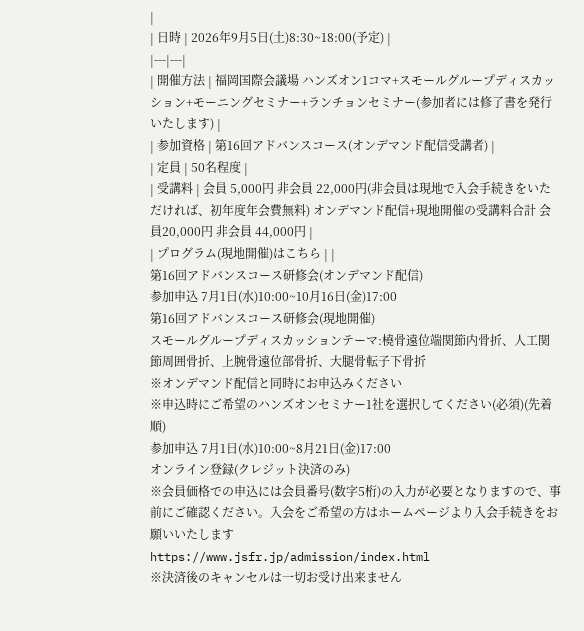|
| 日時 | 2026年9月5日(土)8:30~18:00(予定) |
|---|---|
| 開催方法 | 福岡国際会議場 ハンズオン1コマ+スモールグループディスカッション+モーニングセミナー+ランチョンセミナー(参加者には修了書を発行いたします) |
| 参加資格 | 第16回アドバンスコース(オンデマンド配信受講者) |
| 定員 | 50名程度 |
| 受講料 | 会員 5,000円 非会員 22,000円(非会員は現地で入会手続きをいただければ、初年度年会費無料) オンデマンド配信+現地開催の受講料合計 会員20,000円 非会員 44,000円 |
| プログラム(現地開催)はこちら | |
第16回アドバンスコース研修会(オンデマンド配信)
参加申込 7月1日(水)10:00~10月16日(金)17:00
第16回アドバンスコース研修会(現地開催)
スモールグループディスカッションテーマ:橈骨遠位端関節内骨折、人工関節周囲骨折、上腕骨遠位部骨折、大腿骨転子下骨折
※オンデマンド配信と同時にお申込みください
※申込時にご希望のハンズオンセミナー1社を選択してください(必須)(先着順)
参加申込 7月1日(水)10:00~8月21日(金)17:00
オンライン登録(クレジット決済のみ)
※会員価格での申込には会員番号(数字5桁)の入力が必要となりますので、事前にご確認ください。入会をご希望の方はホームページより入会手続きをお願いいたします
https://www.jsfr.jp/admission/index.html
※決済後のキャンセルは一切お受け出来ません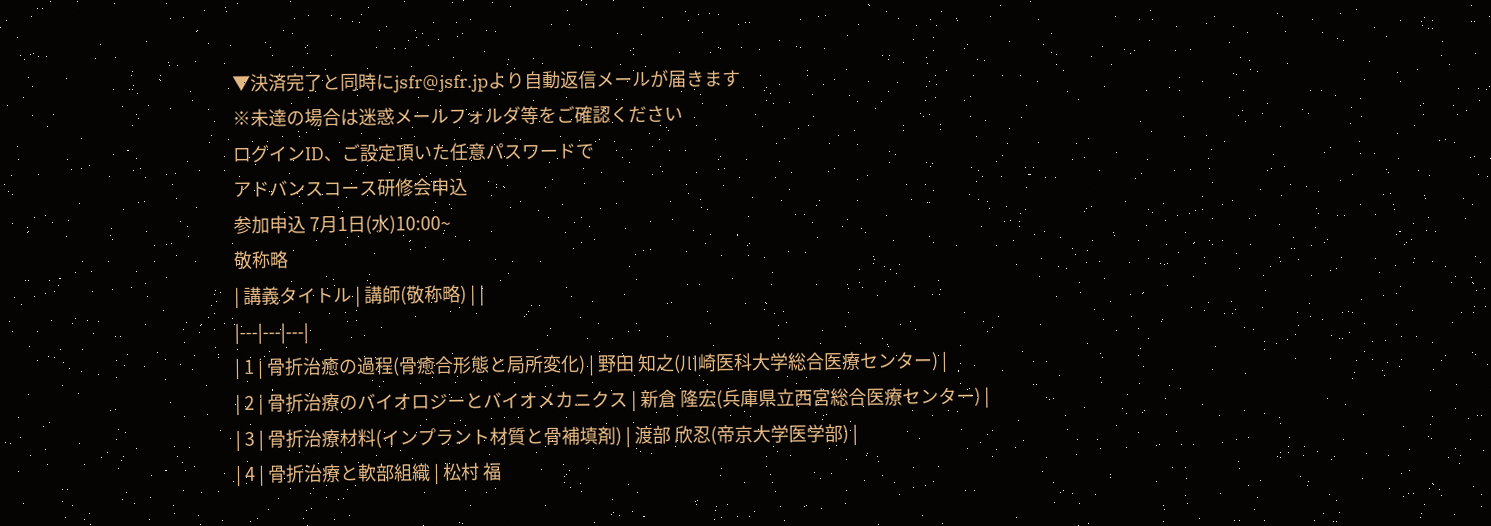▼決済完了と同時にjsfr@jsfr.jpより自動返信メールが届きます
※未達の場合は迷惑メールフォルダ等をご確認ください
ログインID、ご設定頂いた任意パスワードで
アドバンスコース研修会申込
参加申込 7月1日(水)10:00~
敬称略
| 講義タイトル | 講師(敬称略) | |
|---|---|---|
| 1 | 骨折治癒の過程(骨癒合形態と局所変化) | 野田 知之(川崎医科大学総合医療センター) |
| 2 | 骨折治療のバイオロジーとバイオメカニクス | 新倉 隆宏(兵庫県立西宮総合医療センター) |
| 3 | 骨折治療材料(インプラント材質と骨補填剤) | 渡部 欣忍(帝京大学医学部) |
| 4 | 骨折治療と軟部組織 | 松村 福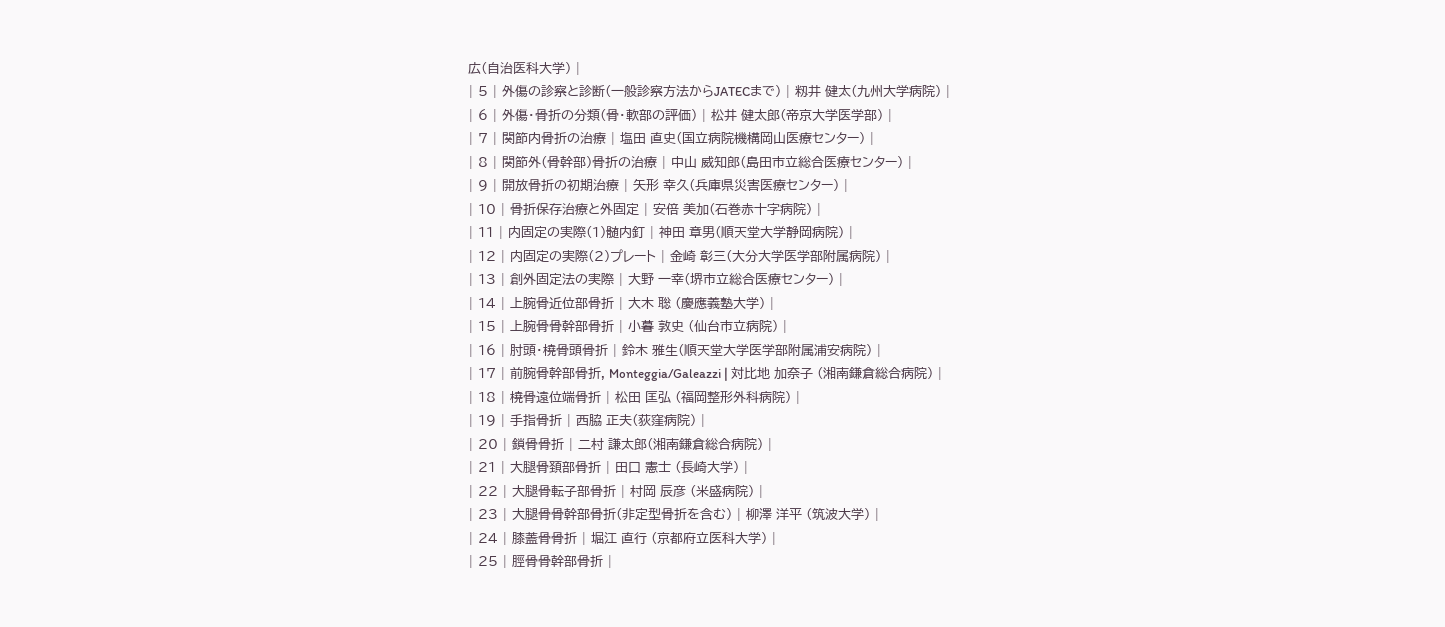広(自治医科大学) |
| 5 | 外傷の診察と診断(一般診察方法からJATECまで) | 籾井 健太(九州大学病院) |
| 6 | 外傷・骨折の分類(骨・軟部の評価) | 松井 健太郎(帝京大学医学部) |
| 7 | 関節内骨折の治療 | 塩田 直史(国立病院機構岡山医療センター) |
| 8 | 関節外(骨幹部)骨折の治療 | 中山 威知郎(島田市立総合医療センター) |
| 9 | 開放骨折の初期治療 | 矢形 幸久(兵庫県災害医療センター) |
| 10 | 骨折保存治療と外固定 | 安倍 美加(石巻赤十字病院) |
| 11 | 内固定の実際(1)髄内釘 | 神田 章男(順天堂大学静岡病院) |
| 12 | 内固定の実際(2)プレート | 金崎 彰三(大分大学医学部附属病院) |
| 13 | 創外固定法の実際 | 大野 一幸(堺市立総合医療センター) |
| 14 | 上腕骨近位部骨折 | 大木 聡 (慶應義塾大学) |
| 15 | 上腕骨骨幹部骨折 | 小暮 敦史 (仙台市立病院) |
| 16 | 肘頭・橈骨頭骨折 | 鈴木 雅生(順天堂大学医学部附属浦安病院) |
| 17 | 前腕骨幹部骨折, Monteggia/Galeazzi | 対比地 加奈子 (湘南鎌倉総合病院) |
| 18 | 橈骨遠位端骨折 | 松田 匡弘 (福岡整形外科病院) |
| 19 | 手指骨折 | 西脇 正夫(荻窪病院) |
| 20 | 鎖骨骨折 | 二村 謙太郎(湘南鎌倉総合病院) |
| 21 | 大腿骨頚部骨折 | 田口 憲士 (長崎大学) |
| 22 | 大腿骨転子部骨折 | 村岡 辰彦 (米盛病院) |
| 23 | 大腿骨骨幹部骨折(非定型骨折を含む) | 柳澤 洋平 (筑波大学) |
| 24 | 膝蓋骨骨折 | 堀江 直行 (京都府立医科大学) |
| 25 | 脛骨骨幹部骨折 |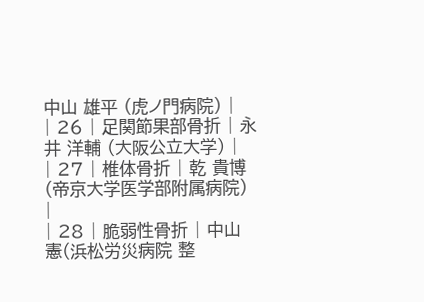中山 雄平 (虎ノ門病院) |
| 26 | 足関節果部骨折 | 永井 洋輔 (大阪公立大学) |
| 27 | 椎体骨折 | 乾 貴博(帝京大学医学部附属病院) |
| 28 | 脆弱性骨折 | 中山 憲(浜松労災病院 整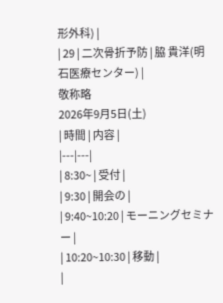形外科) |
| 29 | 二次骨折予防 | 脇 貴洋(明石医療センター) |
敬称略
2026年9月5日(土)
| 時間 | 内容 |
|---|---|
| 8:30~ | 受付 |
| 9:30 | 開会の |
| 9:40~10:20 | モーニングセミナー |
| 10:20~10:30 | 移動 |
|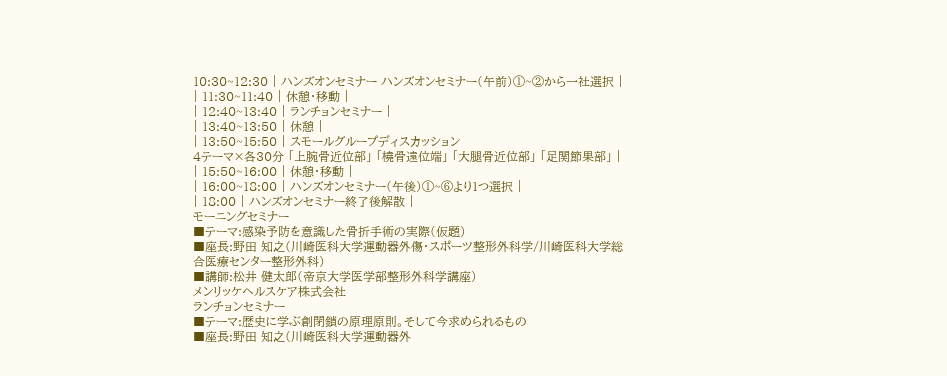10:30~12:30 | ハンズオンセミナー ハンズオンセミナー(午前)①~②から一社選択 |
| 11:30~11:40 | 休憩・移動 |
| 12:40~13:40 | ランチョンセミナー |
| 13:40~13:50 | 休憩 |
| 13:50~15:50 | スモールグループディスカッション
4テーマ×各30分 「上腕骨近位部」 「橈骨遠位端」 「大腿骨近位部」 「足関節果部」 |
| 15:50~16:00 | 休憩・移動 |
| 16:00~18:00 | ハンズオンセミナー(午後)①~⑥より1つ選択 |
| 18:00 | ハンズオンセミナー終了後解散 |
モーニングセミナー
■テーマ:感染予防を意識した骨折手術の実際(仮題)
■座長:野田 知之(川崎医科大学運動器外傷・スポーツ整形外科学/川崎医科大学総合医療センター整形外科)
■講師:松井 健太郎(帝京大学医学部整形外科学講座)
メンリッケヘルスケア株式会社
ランチョンセミナー
■テーマ:歴史に学ぶ創閉鎖の原理原則。そして今求められるもの
■座長:野田 知之(川崎医科大学運動器外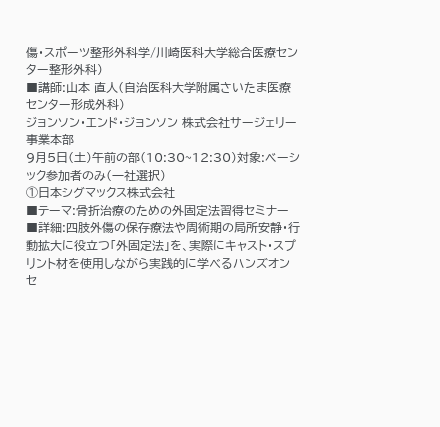傷・スポーツ整形外科学/川崎医科大学総合医療センター整形外科)
■講師:山本 直人(自治医科大学附属さいたま医療センター形成外科)
ジョンソン・エンド・ジョンソン 株式会社サージェリー事業本部
9月5日(土)午前の部(10:30~12:30)対象:ベーシック参加者のみ(一社選択)
①日本シグマックス株式会社
■テーマ:骨折治療のための外固定法習得セミナー
■詳細:四肢外傷の保存療法や周術期の局所安静・行動拡大に役立つ「外固定法」を、実際にキャスト・スプリント材を使用しながら実践的に学べるハンズオンセ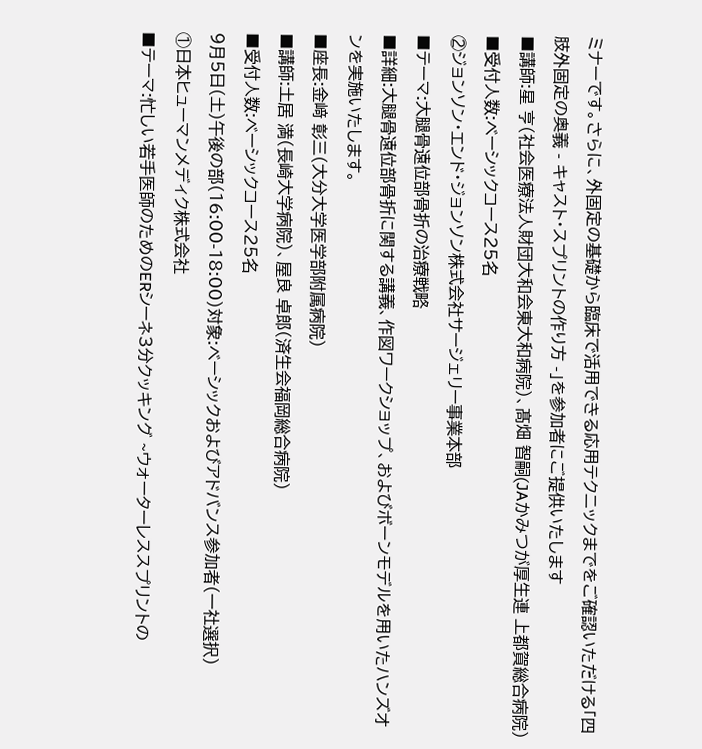ミナーです。さらに、外固定の基礎から臨床で活用できる応用テクニックまでをご確認いただける「四肢外固定の奥義 - キャスト・スプリントの作り方 -」を参加者にご提供いたします
■講師:星 亨(社会医療法人財団大和会東大和病院)、髙畑 智嗣(JAかみつが厚生連 上都賀総合病院)
■受付人数:ベーシックコース25名
②ジョンソン・エンド・ジョンソン株式会社サージェリー事業本部
■テーマ:大腿骨遠位部骨折の治療戦略
■詳細:大腿骨遠位部骨折に関する講義、作図ワークショップ、およびボーンモデルを用いたハンズオンを実施いたします。
■座長:金﨑 彰三(大分大学医学部附属病院)
■講師:土居 満(長崎大学病院)、屋良 卓郎(済生会福岡総合病院)
■受付人数:ベーシックコース25名
9月5日(土)午後の部(16:00-18:00)対象:ベーシックおよびアドバンス参加者(一社選択)
①日本ヒューマンメディク株式会社
■テーマ:忙しい若手医師のためのERシーネ3分クッキング ~ウォーターレススプリントの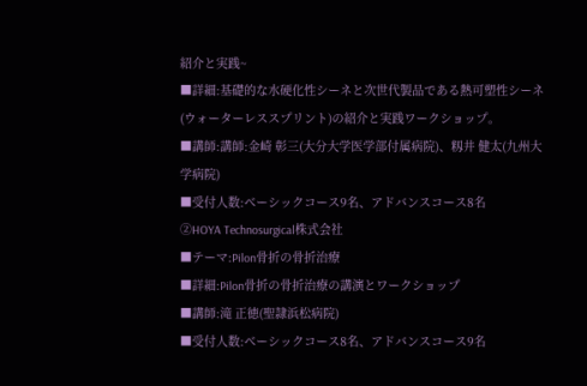紹介と実践~
■詳細:基礎的な水硬化性シーネと次世代製品である熱可塑性シーネ(ウォーターレススプリント)の紹介と実践ワークショップ。
■講師:講師:金崎 彰三(大分大学医学部付属病院)、籾井 健太(九州大学病院)
■受付人数:ベーシックコース9名、アドバンスコース8名
②HOYA Technosurgical株式会社
■テーマ:Pilon骨折の骨折治療
■詳細:Pilon骨折の骨折治療の講演とワークショップ
■講師:滝 正徳(聖隷浜松病院)
■受付人数:ベーシックコース8名、アドバンスコース9名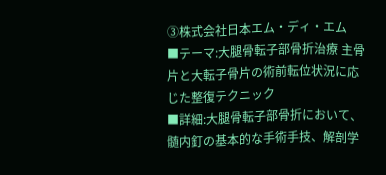➂株式会社日本エム・ディ・エム
■テーマ:大腿骨転子部骨折治療 主骨片と大転子骨片の術前転位状況に応じた整復テクニック
■詳細:大腿骨転子部骨折において、髄内釘の基本的な手術手技、解剖学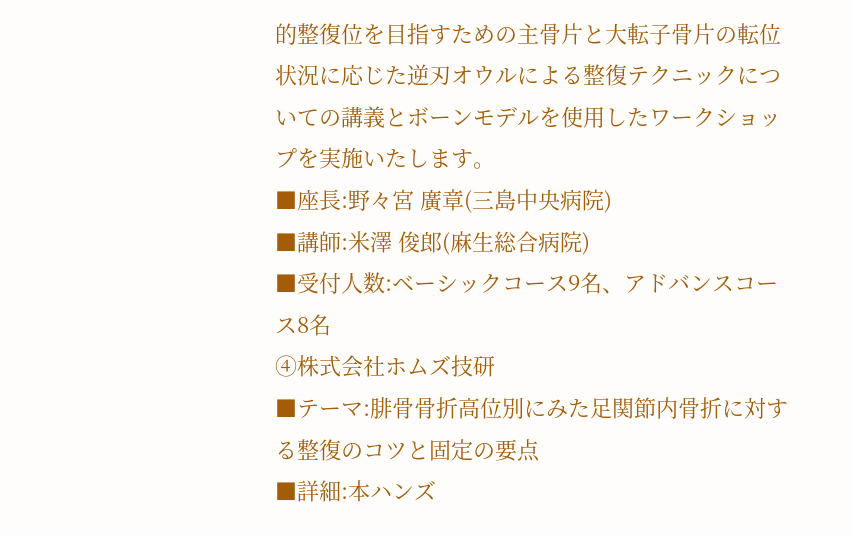的整復位を目指すための主骨片と大転子骨片の転位状況に応じた逆刃オウルによる整復テクニックについての講義とボーンモデルを使用したワークショップを実施いたします。
■座長:野々宮 廣章(三島中央病院)
■講師:米澤 俊郎(麻生総合病院)
■受付人数:ベーシックコース9名、アドバンスコース8名
④株式会社ホムズ技研
■テーマ:腓骨骨折高位別にみた足関節内骨折に対する整復のコツと固定の要点
■詳細:本ハンズ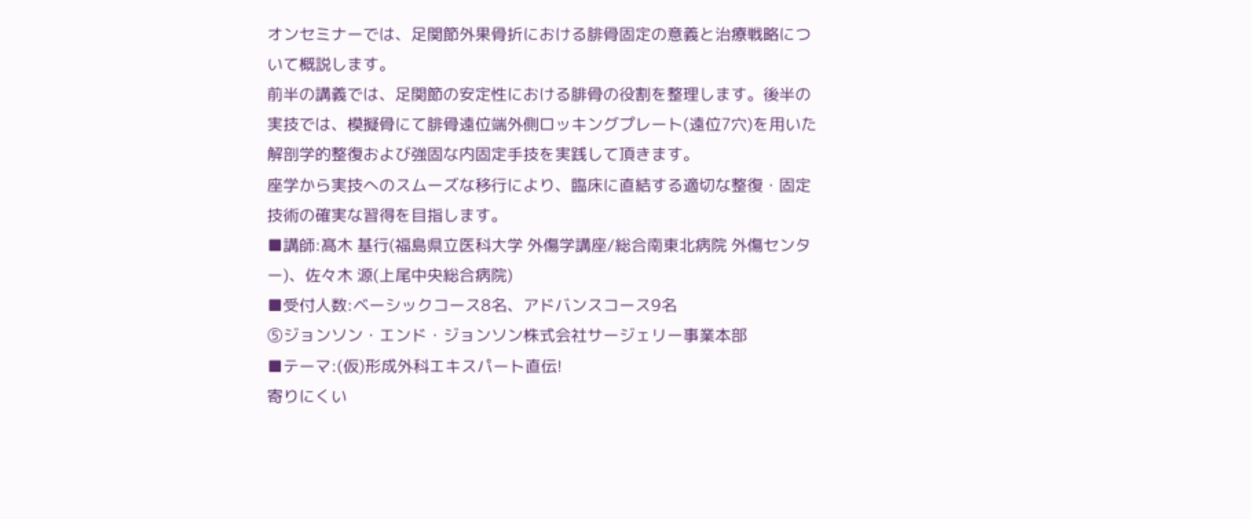オンセミナーでは、足関節外果骨折における腓骨固定の意義と治療戦略について概説します。
前半の講義では、足関節の安定性における腓骨の役割を整理します。後半の実技では、模擬骨にて腓骨遠位端外側ロッキングプレート(遠位7穴)を用いた解剖学的整復および強固な内固定手技を実践して頂きます。
座学から実技へのスムーズな移行により、臨床に直結する適切な整復・固定技術の確実な習得を目指します。
■講師:髙木 基行(福島県立医科大学 外傷学講座/総合南東北病院 外傷センター)、佐々木 源(上尾中央総合病院)
■受付人数:ベーシックコース8名、アドバンスコース9名
➄ジョンソン・エンド・ジョンソン株式会社サージェリー事業本部
■テーマ:(仮)形成外科エキスパート直伝!
寄りにくい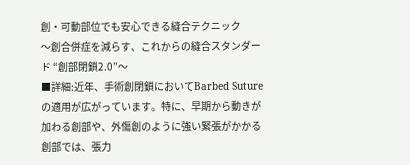創・可動部位でも安心できる縫合テクニック
〜創合併症を減らす、これからの縫合スタンダード “創部閉鎖2.0”〜
■詳細:近年、手術創閉鎖においてBarbed Sutureの適用が広がっています。特に、早期から動きが加わる創部や、外傷創のように強い緊張がかかる創部では、張力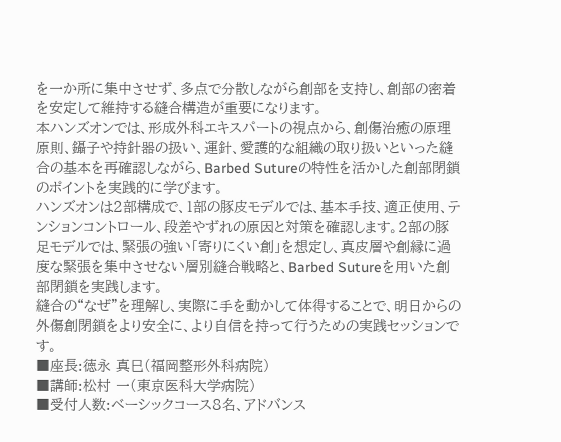を一か所に集中させず、多点で分散しながら創部を支持し、創部の密着を安定して維持する縫合構造が重要になります。
本ハンズオンでは、形成外科エキスパートの視点から、創傷治癒の原理原則、鑷子や持針器の扱い、運針、愛護的な組織の取り扱いといった縫合の基本を再確認しながら、Barbed Sutureの特性を活かした創部閉鎖のポイントを実践的に学びます。
ハンズオンは2部構成で、1部の豚皮モデルでは、基本手技、適正使用、テンションコントロール、段差やずれの原因と対策を確認します。2部の豚足モデルでは、緊張の強い「寄りにくい創」を想定し、真皮層や創縁に過度な緊張を集中させない層別縫合戦略と、Barbed Sutureを用いた創部閉鎖を実践します。
縫合の“なぜ”を理解し、実際に手を動かして体得することで、明日からの外傷創閉鎖をより安全に、より自信を持って行うための実践セッションです。
■座長:徳永 真巳(福岡整形外科病院)
■講師:松村 一(東京医科大学病院)
■受付人数:ベーシックコース8名、アドバンス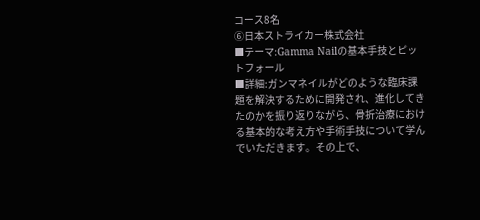コース8名
⑥日本ストライカー株式会社
■テーマ:Gamma Nailの基本手技とピットフォール
■詳細:ガンマネイルがどのような臨床課題を解決するために開発され、進化してきたのかを振り返りながら、骨折治療における基本的な考え方や手術手技について学んでいただきます。その上で、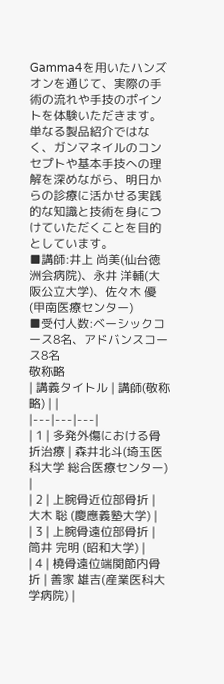Gamma4を用いたハンズオンを通じて、実際の手術の流れや手技のポイントを体験いただきます。単なる製品紹介ではなく、ガンマネイルのコンセプトや基本手技への理解を深めながら、明日からの診療に活かせる実践的な知識と技術を身につけていただくことを目的としています。
■講師:井上 尚美(仙台徳洲会病院)、永井 洋輔(大阪公立大学)、佐々木 優(甲南医療センター)
■受付人数:ベーシックコース8名、アドバンスコース8名
敬称略
| 講義タイトル | 講師(敬称略) | |
|---|---|---|
| 1 | 多発外傷における骨折治療 | 森井北斗(埼玉医科大学 総合医療センター) |
| 2 | 上腕骨近位部骨折 | 大木 聡 (慶應義塾大学) |
| 3 | 上腕骨遠位部骨折 | 筒井 完明 (昭和大学) |
| 4 | 橈骨遠位端関節内骨折 | 善家 雄吉(産業医科大学病院) |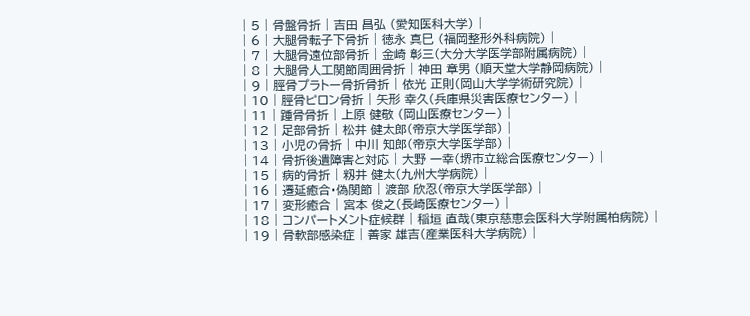| 5 | 骨盤骨折 | 吉田 昌弘 (愛知医科大学) |
| 6 | 大腿骨転子下骨折 | 徳永 真巳 (福岡整形外科病院) |
| 7 | 大腿骨遠位部骨折 | 金崎 彰三(大分大学医学部附属病院) |
| 8 | 大腿骨人工関節周囲骨折 | 神田 章男 (順天堂大学静岡病院) |
| 9 | 脛骨プラトー骨折骨折 | 依光 正則(岡山大学学術研究院) |
| 10 | 脛骨ピロン骨折 | 矢形 幸久(兵庫県災害医療センター) |
| 11 | 踵骨骨折 | 上原 健敬 (岡山医療センター) |
| 12 | 足部骨折 | 松井 健太郎(帝京大学医学部) |
| 13 | 小児の骨折 | 中川 知郎(帝京大学医学部) |
| 14 | 骨折後遺障害と対応 | 大野 一幸(堺市立総合医療センター) |
| 15 | 病的骨折 | 籾井 健太(九州大学病院) |
| 16 | 遷延癒合・偽関節 | 渡部 欣忍(帝京大学医学部) |
| 17 | 変形癒合 | 宮本 俊之(長崎医療センター) |
| 18 | コンパートメント症候群 | 稲垣 直哉(東京慈恵会医科大学附属柏病院) |
| 19 | 骨軟部感染症 | 善家 雄吉(産業医科大学病院) |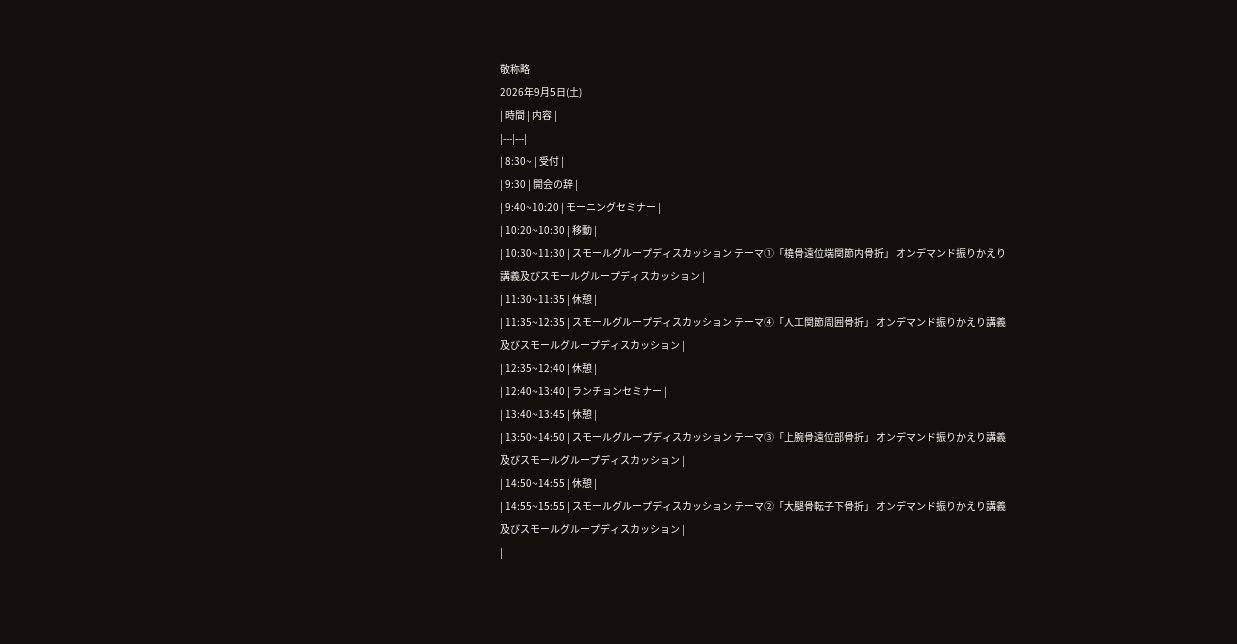敬称略
2026年9月5日(土)
| 時間 | 内容 |
|---|---|
| 8:30~ | 受付 |
| 9:30 | 開会の辞 |
| 9:40~10:20 | モーニングセミナー |
| 10:20~10:30 | 移動 |
| 10:30~11:30 | スモールグループディスカッション テーマ①「橈骨遠位端関節内骨折」 オンデマンド振りかえり講義及びスモールグループディスカッション |
| 11:30~11:35 | 休憩 |
| 11:35~12:35 | スモールグループディスカッション テーマ④「人工関節周囲骨折」 オンデマンド振りかえり講義及びスモールグループディスカッション |
| 12:35~12:40 | 休憩 |
| 12:40~13:40 | ランチョンセミナー |
| 13:40~13:45 | 休憩 |
| 13:50~14:50 | スモールグループディスカッション テーマ③「上腕骨遠位部骨折」 オンデマンド振りかえり講義及びスモールグループディスカッション |
| 14:50~14:55 | 休憩 |
| 14:55~15:55 | スモールグループディスカッション テーマ②「大腿骨転子下骨折」 オンデマンド振りかえり講義及びスモールグループディスカッション |
|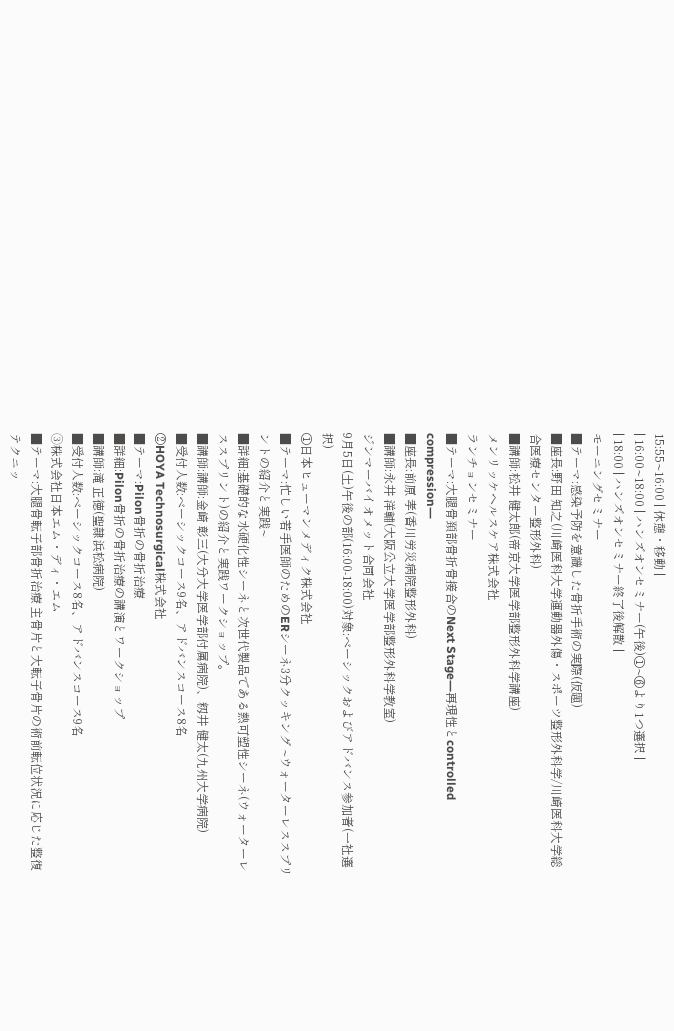15:55~16:00 | 休憩・移動 |
| 16:00~18:00 | ハンズオンセミナー(午後)①~⑥より1つ選択 |
| 18:00 | ハンズオンセミナー終了後解散 |
モーニングセミナー
■テーマ:感染予防を意識した骨折手術の実際(仮題)
■座長:野田 知之(川崎医科大学運動器外傷・スポーツ整形外科学/川崎医科大学総合医療センター整形外科)
■講師:松井 健太郎(帝京大学医学部整形外科学講座)
メンリッケヘルスケア株式会社
ランチョンセミナー
■テーマ:大腿骨頚部骨折骨接合のNext Stage―再現性とcontrolled compression―
■座長:前原 孝(香川労災病院整形外科)
■講師:永井 洋輔(大阪公立大学医学部整形外科学教室)
ジンマーバイオメット合同会社
9月5日(土)午後の部(16:00-18:00)対象:ベーシックおよびアドバンス参加者(一社選択)
①日本ヒューマンメディク株式会社
■テーマ:忙しい若手医師のためのERシーネ3分クッキング ~ウォーターレススプリントの紹介と実践~
■詳細:基礎的な水硬化性シーネと次世代製品である熱可塑性シーネ(ウォーターレススプリント)の紹介と実践ワークショップ。
■講師:講師:金崎 彰三(大分大学医学部付属病院)、籾井 健太(九州大学病院)
■受付人数:ベーシックコース9名、アドバンスコース8名
②HOYA Technosurgical株式会社
■テーマ:Pilon骨折の骨折治療
■詳細:Pilon骨折の骨折治療の講演とワークショップ
■講師:滝 正徳(聖隷浜松病院)
■受付人数:ベーシックコース8名、アドバンスコース9名
➂株式会社日本エム・ディ・エム
■テーマ:大腿骨転子部骨折治療 主骨片と大転子骨片の術前転位状況に応じた整復テクニッ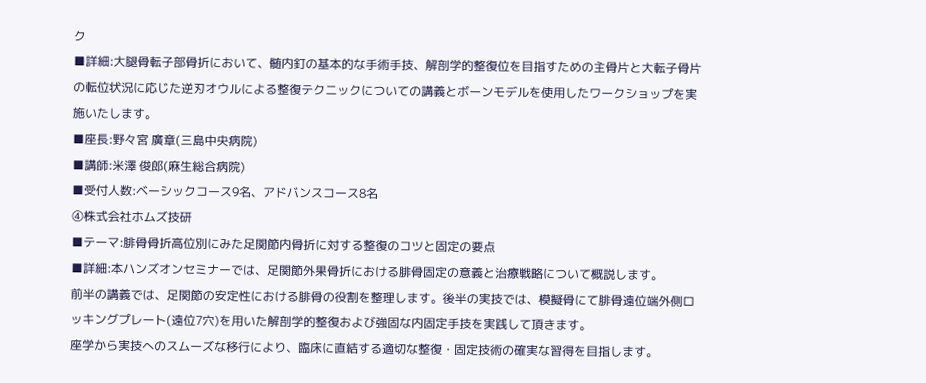ク
■詳細:大腿骨転子部骨折において、髄内釘の基本的な手術手技、解剖学的整復位を目指すための主骨片と大転子骨片の転位状況に応じた逆刃オウルによる整復テクニックについての講義とボーンモデルを使用したワークショップを実施いたします。
■座長:野々宮 廣章(三島中央病院)
■講師:米澤 俊郎(麻生総合病院)
■受付人数:ベーシックコース9名、アドバンスコース8名
④株式会社ホムズ技研
■テーマ:腓骨骨折高位別にみた足関節内骨折に対する整復のコツと固定の要点
■詳細:本ハンズオンセミナーでは、足関節外果骨折における腓骨固定の意義と治療戦略について概説します。
前半の講義では、足関節の安定性における腓骨の役割を整理します。後半の実技では、模擬骨にて腓骨遠位端外側ロッキングプレート(遠位7穴)を用いた解剖学的整復および強固な内固定手技を実践して頂きます。
座学から実技へのスムーズな移行により、臨床に直結する適切な整復・固定技術の確実な習得を目指します。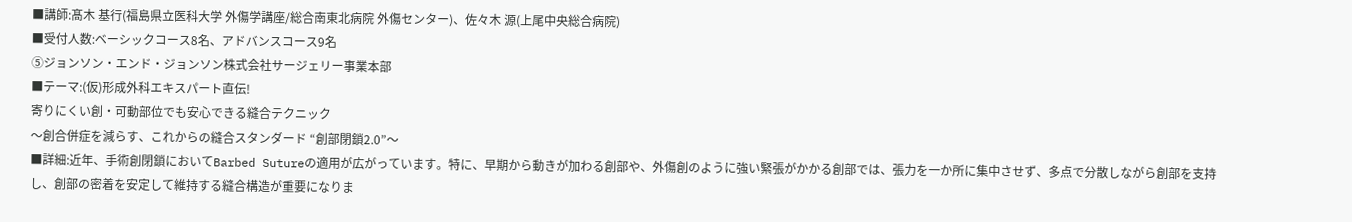■講師:髙木 基行(福島県立医科大学 外傷学講座/総合南東北病院 外傷センター)、佐々木 源(上尾中央総合病院)
■受付人数:ベーシックコース8名、アドバンスコース9名
➄ジョンソン・エンド・ジョンソン株式会社サージェリー事業本部
■テーマ:(仮)形成外科エキスパート直伝!
寄りにくい創・可動部位でも安心できる縫合テクニック
〜創合併症を減らす、これからの縫合スタンダード “創部閉鎖2.0”〜
■詳細:近年、手術創閉鎖においてBarbed Sutureの適用が広がっています。特に、早期から動きが加わる創部や、外傷創のように強い緊張がかかる創部では、張力を一か所に集中させず、多点で分散しながら創部を支持し、創部の密着を安定して維持する縫合構造が重要になりま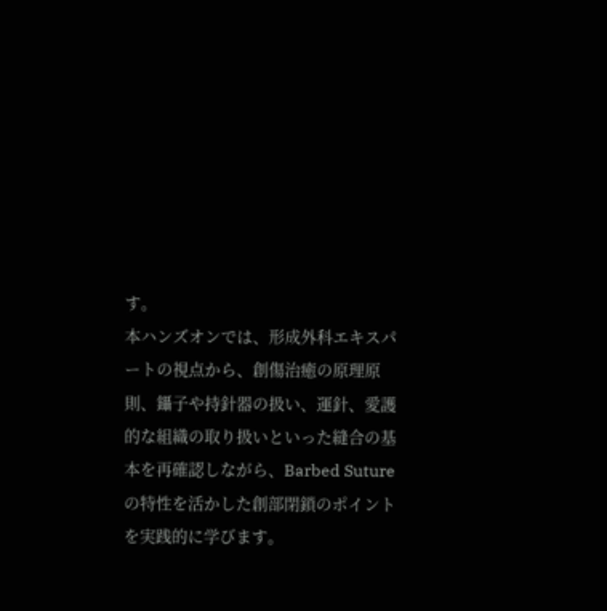す。
本ハンズオンでは、形成外科エキスパートの視点から、創傷治癒の原理原則、鑷子や持針器の扱い、運針、愛護的な組織の取り扱いといった縫合の基本を再確認しながら、Barbed Sutureの特性を活かした創部閉鎖のポイントを実践的に学びます。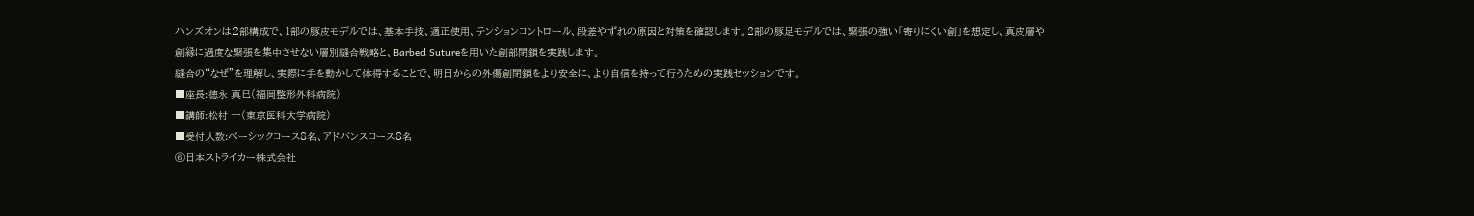ハンズオンは2部構成で、1部の豚皮モデルでは、基本手技、適正使用、テンションコントロール、段差やずれの原因と対策を確認します。2部の豚足モデルでは、緊張の強い「寄りにくい創」を想定し、真皮層や創縁に過度な緊張を集中させない層別縫合戦略と、Barbed Sutureを用いた創部閉鎖を実践します。
縫合の“なぜ”を理解し、実際に手を動かして体得することで、明日からの外傷創閉鎖をより安全に、より自信を持って行うための実践セッションです。
■座長:徳永 真巳(福岡整形外科病院)
■講師:松村 一(東京医科大学病院)
■受付人数:ベーシックコース8名、アドバンスコース8名
⑥日本ストライカー株式会社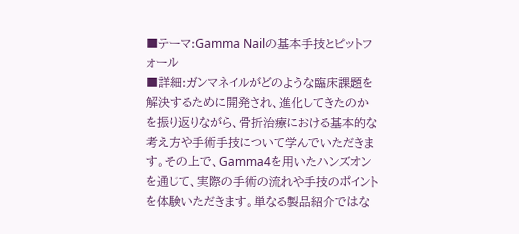■テーマ:Gamma Nailの基本手技とピットフォール
■詳細:ガンマネイルがどのような臨床課題を解決するために開発され、進化してきたのかを振り返りながら、骨折治療における基本的な考え方や手術手技について学んでいただきます。その上で、Gamma4を用いたハンズオンを通じて、実際の手術の流れや手技のポイントを体験いただきます。単なる製品紹介ではな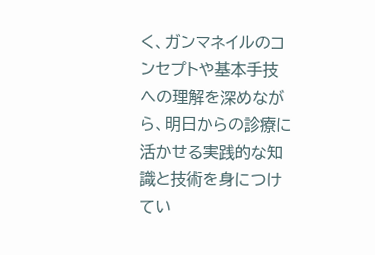く、ガンマネイルのコンセプトや基本手技への理解を深めながら、明日からの診療に活かせる実践的な知識と技術を身につけてい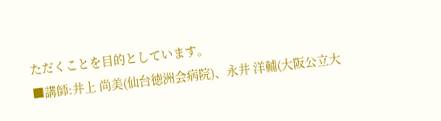ただくことを目的としています。
■講師:井上 尚美(仙台徳洲会病院)、永井 洋輔(大阪公立大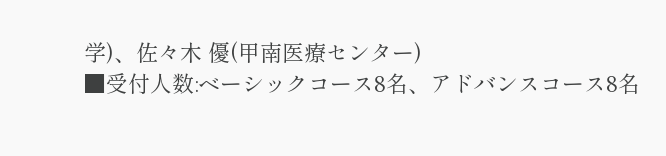学)、佐々木 優(甲南医療センター)
■受付人数:ベーシックコース8名、アドバンスコース8名